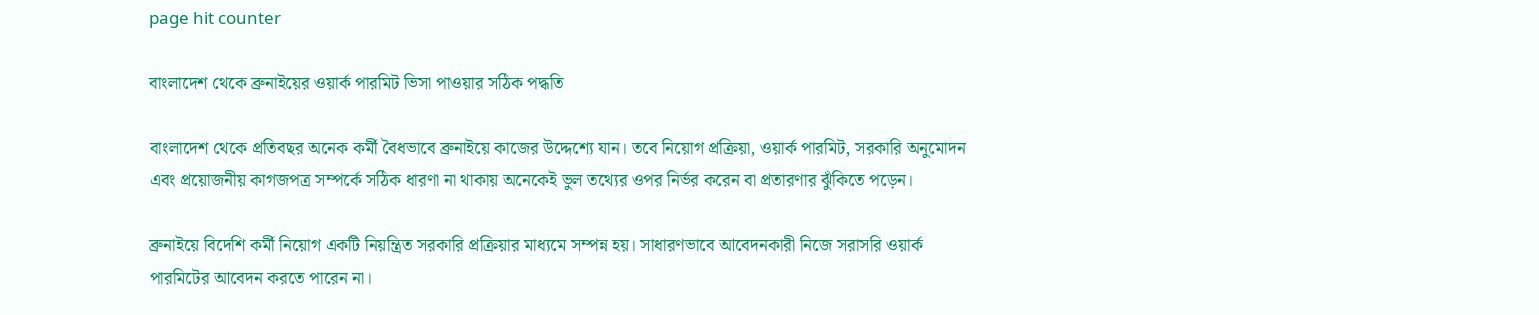page hit counter

বাংলাদেশ থেকে ব্রুনাইয়ের ওয়ার্ক পারমিট ভিসা পাওয়ার সঠিক পদ্ধতি

বাংলাদেশ থেকে প্রতিবছর অনেক কর্মী বৈধভাবে ব্রুনাইয়ে কাজের উদ্দেশ্যে যান। তবে নিয়োগ প্রক্রিয়া, ওয়ার্ক পারমিট, সরকারি অনুমোদন এবং প্রয়োজনীয় কাগজপত্র সম্পর্কে সঠিক ধারণা না থাকায় অনেকেই ভুল তথ্যের ওপর নির্ভর করেন বা প্রতারণার ঝুঁকিতে পড়েন।

ব্রুনাইয়ে বিদেশি কর্মী নিয়োগ একটি নিয়ন্ত্রিত সরকারি প্রক্রিয়ার মাধ্যমে সম্পন্ন হয়। সাধারণভাবে আবেদনকারী নিজে সরাসরি ওয়ার্ক পারমিটের আবেদন করতে পারেন না।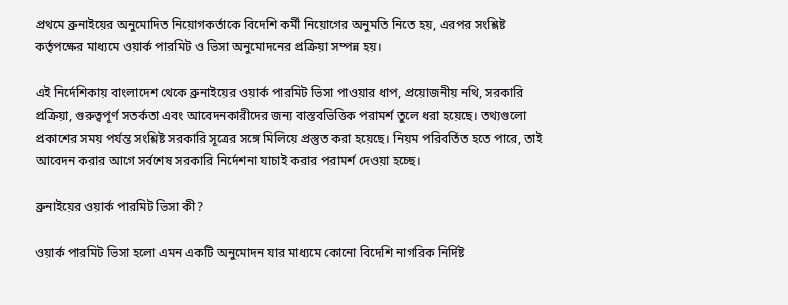প্রথমে ব্রুনাইয়ের অনুমোদিত নিয়োগকর্তাকে বিদেশি কর্মী নিয়োগের অনুমতি নিতে হয়, এরপর সংশ্লিষ্ট কর্তৃপক্ষের মাধ্যমে ওয়ার্ক পারমিট ও ভিসা অনুমোদনের প্রক্রিয়া সম্পন্ন হয়।

এই নির্দেশিকায় বাংলাদেশ থেকে ব্রুনাইয়ের ওয়ার্ক পারমিট ভিসা পাওয়ার ধাপ, প্রয়োজনীয় নথি, সরকারি প্রক্রিয়া, গুরুত্বপূর্ণ সতর্কতা এবং আবেদনকারীদের জন্য বাস্তবভিত্তিক পরামর্শ তুলে ধরা হয়েছে। তথ্যগুলো প্রকাশের সময় পর্যন্ত সংশ্লিষ্ট সরকারি সূত্রের সঙ্গে মিলিয়ে প্রস্তুত করা হয়েছে। নিয়ম পরিবর্তিত হতে পারে, তাই আবেদন করার আগে সর্বশেষ সরকারি নির্দেশনা যাচাই করার পরামর্শ দেওয়া হচ্ছে।

ব্রুনাইয়ের ওয়ার্ক পারমিট ভিসা কী?

ওয়ার্ক পারমিট ভিসা হলো এমন একটি অনুমোদন যার মাধ্যমে কোনো বিদেশি নাগরিক নির্দিষ্ট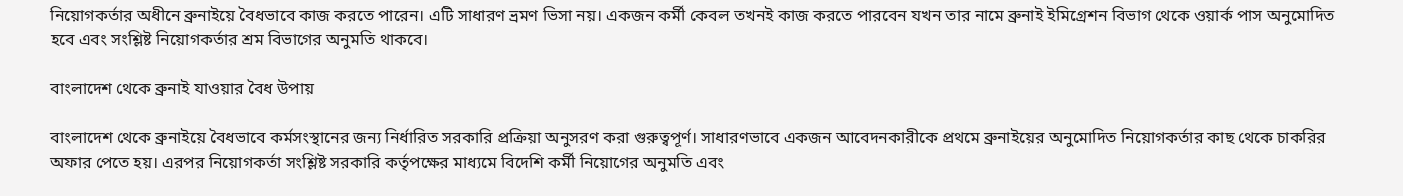নিয়োগকর্তার অধীনে ব্রুনাইয়ে বৈধভাবে কাজ করতে পারেন। এটি সাধারণ ভ্রমণ ভিসা নয়। একজন কর্মী কেবল তখনই কাজ করতে পারবেন যখন তার নামে ব্রুনাই ইমিগ্রেশন বিভাগ থেকে ওয়ার্ক পাস অনুমোদিত হবে এবং সংশ্লিষ্ট নিয়োগকর্তার শ্রম বিভাগের অনুমতি থাকবে।

বাংলাদেশ থেকে ব্রুনাই যাওয়ার বৈধ উপায়

বাংলাদেশ থেকে ব্রুনাইয়ে বৈধভাবে কর্মসংস্থানের জন্য নির্ধারিত সরকারি প্রক্রিয়া অনুসরণ করা গুরুত্বপূর্ণ। সাধারণভাবে একজন আবেদনকারীকে প্রথমে ব্রুনাইয়ের অনুমোদিত নিয়োগকর্তার কাছ থেকে চাকরির অফার পেতে হয়। এরপর নিয়োগকর্তা সংশ্লিষ্ট সরকারি কর্তৃপক্ষের মাধ্যমে বিদেশি কর্মী নিয়োগের অনুমতি এবং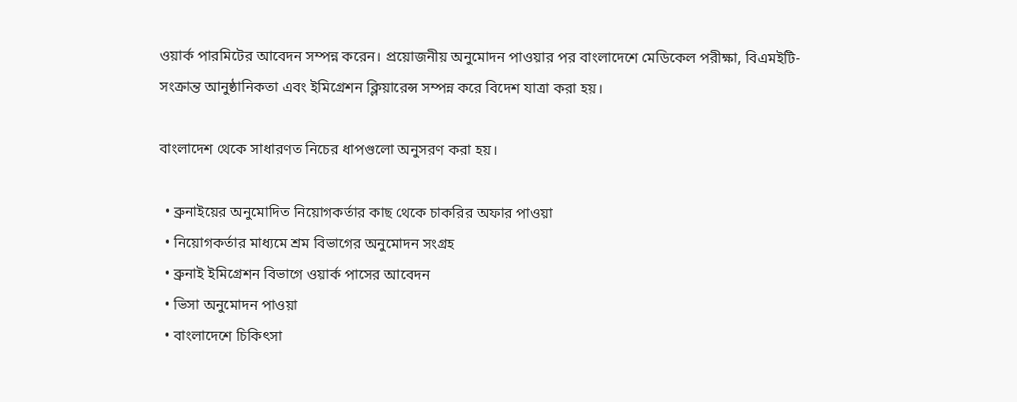ওয়ার্ক পারমিটের আবেদন সম্পন্ন করেন। প্রয়োজনীয় অনুমোদন পাওয়ার পর বাংলাদেশে মেডিকেল পরীক্ষা, বিএমইটি-সংক্রান্ত আনুষ্ঠানিকতা এবং ইমিগ্রেশন ক্লিয়ারেন্স সম্পন্ন করে বিদেশ যাত্রা করা হয়।

বাংলাদেশ থেকে সাধারণত নিচের ধাপগুলো অনুসরণ করা হয়।

  • ব্রুনাইয়ের অনুমোদিত নিয়োগকর্তার কাছ থেকে চাকরির অফার পাওয়া
  • নিয়োগকর্তার মাধ্যমে শ্রম বিভাগের অনুমোদন সংগ্রহ
  • ব্রুনাই ইমিগ্রেশন বিভাগে ওয়ার্ক পাসের আবেদন
  • ভিসা অনুমোদন পাওয়া
  • বাংলাদেশে চিকিৎসা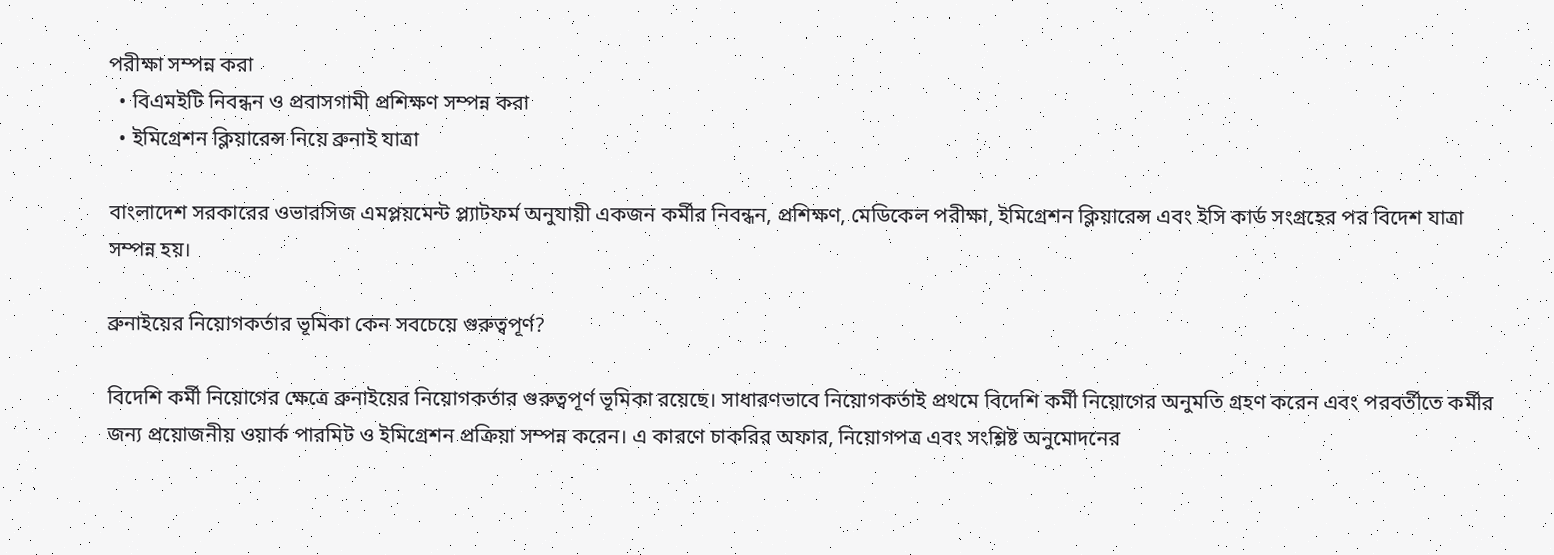পরীক্ষা সম্পন্ন করা
  • বিএমইটি নিবন্ধন ও প্রবাসগামী প্রশিক্ষণ সম্পন্ন করা
  • ইমিগ্রেশন ক্লিয়ারেন্স নিয়ে ব্রুনাই যাত্রা

বাংলাদেশ সরকারের ওভারসিজ এমপ্লয়মেন্ট প্ল্যাটফর্ম অনুযায়ী একজন কর্মীর নিবন্ধন, প্রশিক্ষণ, মেডিকেল পরীক্ষা, ইমিগ্রেশন ক্লিয়ারেন্স এবং ইসি কার্ড সংগ্রহের পর বিদেশ যাত্রা সম্পন্ন হয়।

ব্রুনাইয়ের নিয়োগকর্তার ভূমিকা কেন সবচেয়ে গুরুত্বপূর্ণ?

বিদেশি কর্মী নিয়োগের ক্ষেত্রে ব্রুনাইয়ের নিয়োগকর্তার গুরুত্বপূর্ণ ভূমিকা রয়েছে। সাধারণভাবে নিয়োগকর্তাই প্রথমে বিদেশি কর্মী নিয়োগের অনুমতি গ্রহণ করেন এবং পরবর্তীতে কর্মীর জন্য প্রয়োজনীয় ওয়ার্ক পারমিট ও ইমিগ্রেশন প্রক্রিয়া সম্পন্ন করেন। এ কারণে চাকরির অফার, নিয়োগপত্র এবং সংশ্লিষ্ট অনুমোদনের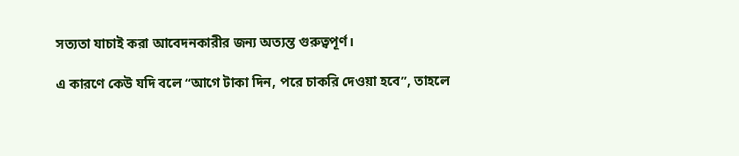সত্যতা যাচাই করা আবেদনকারীর জন্য অত্যন্ত গুরুত্বপূর্ণ।

এ কারণে কেউ যদি বলে “আগে টাকা দিন, পরে চাকরি দেওয়া হবে”, তাহলে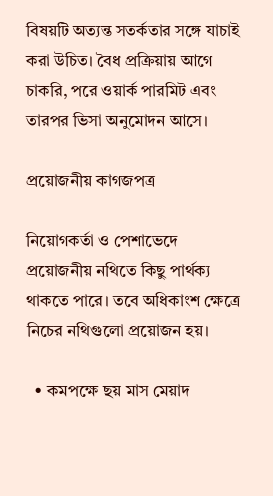বিষয়টি অত্যন্ত সতর্কতার সঙ্গে যাচাই করা উচিত। বৈধ প্রক্রিয়ায় আগে চাকরি, পরে ওয়ার্ক পারমিট এবং তারপর ভিসা অনুমোদন আসে।

প্রয়োজনীয় কাগজপত্র

নিয়োগকর্তা ও পেশাভেদে প্রয়োজনীয় নথিতে কিছু পার্থক্য থাকতে পারে। তবে অধিকাংশ ক্ষেত্রে নিচের নথিগুলো প্রয়োজন হয়।

  • কমপক্ষে ছয় মাস মেয়াদ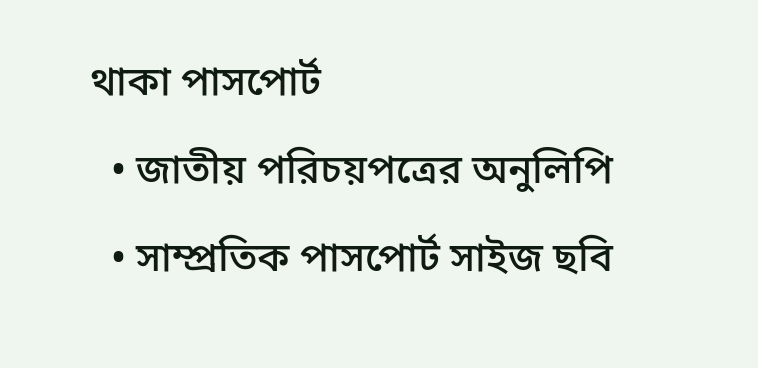থাকা পাসপোর্ট
  • জাতীয় পরিচয়পত্রের অনুলিপি
  • সাম্প্রতিক পাসপোর্ট সাইজ ছবি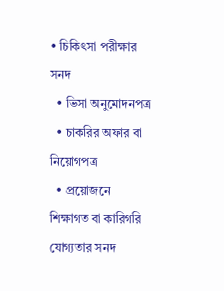• চিকিৎসা পরীক্ষার সনদ
  • ভিসা অনুমোদনপত্র
  • চাকরির অফার বা নিয়োগপত্র
  • প্রয়োজনে শিক্ষাগত বা কারিগরি যোগ্যতার সনদ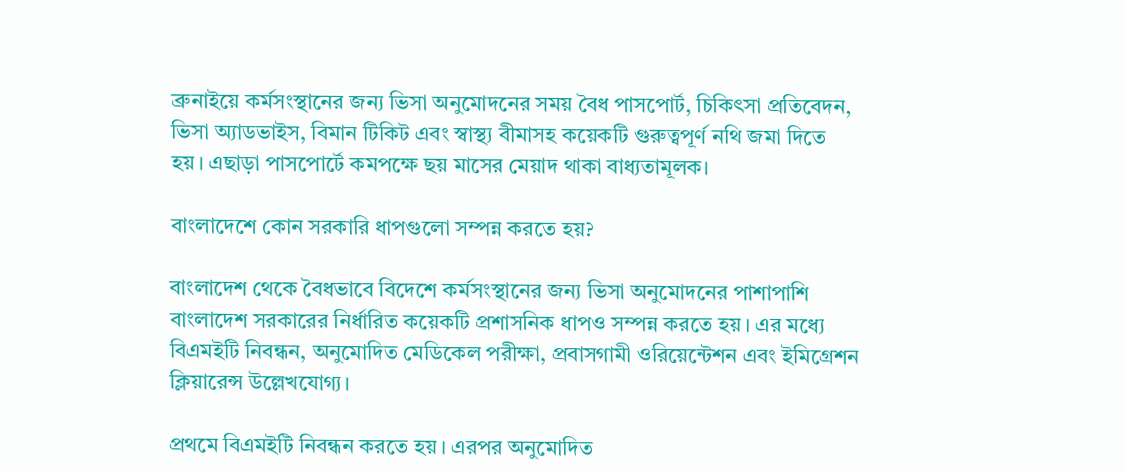ব্রুনাইয়ে কর্মসংস্থানের জন্য ভিসা অনুমোদনের সময় বৈধ পাসপোর্ট, চিকিৎসা প্রতিবেদন, ভিসা অ্যাডভাইস, বিমান টিকিট এবং স্বাস্থ্য বীমাসহ কয়েকটি গুরুত্বপূর্ণ নথি জমা দিতে হয়। এছাড়া পাসপোর্টে কমপক্ষে ছয় মাসের মেয়াদ থাকা বাধ্যতামূলক।

বাংলাদেশে কোন সরকারি ধাপগুলো সম্পন্ন করতে হয়?

বাংলাদেশ থেকে বৈধভাবে বিদেশে কর্মসংস্থানের জন্য ভিসা অনুমোদনের পাশাপাশি বাংলাদেশ সরকারের নির্ধারিত কয়েকটি প্রশাসনিক ধাপও সম্পন্ন করতে হয়। এর মধ্যে বিএমইটি নিবন্ধন, অনুমোদিত মেডিকেল পরীক্ষা, প্রবাসগামী ওরিয়েন্টেশন এবং ইমিগ্রেশন ক্লিয়ারেন্স উল্লেখযোগ্য।

প্রথমে বিএমইটি নিবন্ধন করতে হয়। এরপর অনুমোদিত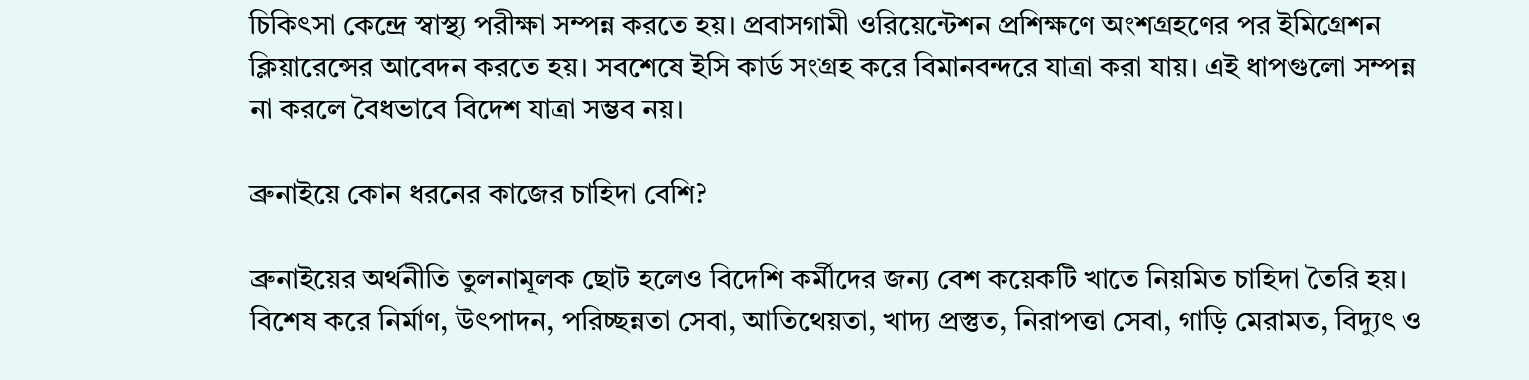চিকিৎসা কেন্দ্রে স্বাস্থ্য পরীক্ষা সম্পন্ন করতে হয়। প্রবাসগামী ওরিয়েন্টেশন প্রশিক্ষণে অংশগ্রহণের পর ইমিগ্রেশন ক্লিয়ারেন্সের আবেদন করতে হয়। সবশেষে ইসি কার্ড সংগ্রহ করে বিমানবন্দরে যাত্রা করা যায়। এই ধাপগুলো সম্পন্ন না করলে বৈধভাবে বিদেশ যাত্রা সম্ভব নয়।

ব্রুনাইয়ে কোন ধরনের কাজের চাহিদা বেশি?

ব্রুনাইয়ের অর্থনীতি তুলনামূলক ছোট হলেও বিদেশি কর্মীদের জন্য বেশ কয়েকটি খাতে নিয়মিত চাহিদা তৈরি হয়। বিশেষ করে নির্মাণ, উৎপাদন, পরিচ্ছন্নতা সেবা, আতিথেয়তা, খাদ্য প্রস্তুত, নিরাপত্তা সেবা, গাড়ি মেরামত, বিদ্যুৎ ও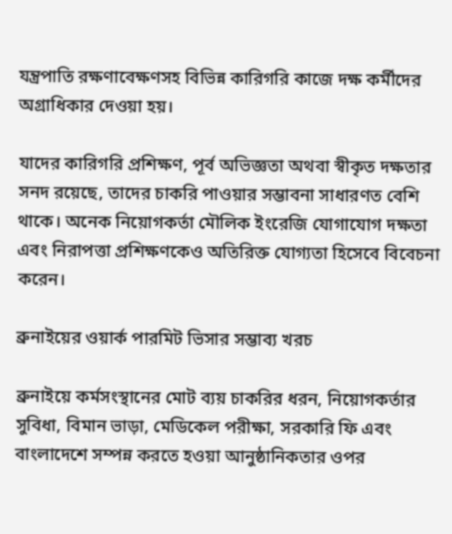যন্ত্রপাতি রক্ষণাবেক্ষণসহ বিভিন্ন কারিগরি কাজে দক্ষ কর্মীদের অগ্রাধিকার দেওয়া হয়।

যাদের কারিগরি প্রশিক্ষণ, পূর্ব অভিজ্ঞতা অথবা স্বীকৃত দক্ষতার সনদ রয়েছে, তাদের চাকরি পাওয়ার সম্ভাবনা সাধারণত বেশি থাকে। অনেক নিয়োগকর্তা মৌলিক ইংরেজি যোগাযোগ দক্ষতা এবং নিরাপত্তা প্রশিক্ষণকেও অতিরিক্ত যোগ্যতা হিসেবে বিবেচনা করেন।

ব্রুনাইয়ের ওয়ার্ক পারমিট ভিসার সম্ভাব্য খরচ

ব্রুনাইয়ে কর্মসংস্থানের মোট ব্যয় চাকরির ধরন, নিয়োগকর্তার সুবিধা, বিমান ভাড়া, মেডিকেল পরীক্ষা, সরকারি ফি এবং বাংলাদেশে সম্পন্ন করতে হওয়া আনুষ্ঠানিকতার ওপর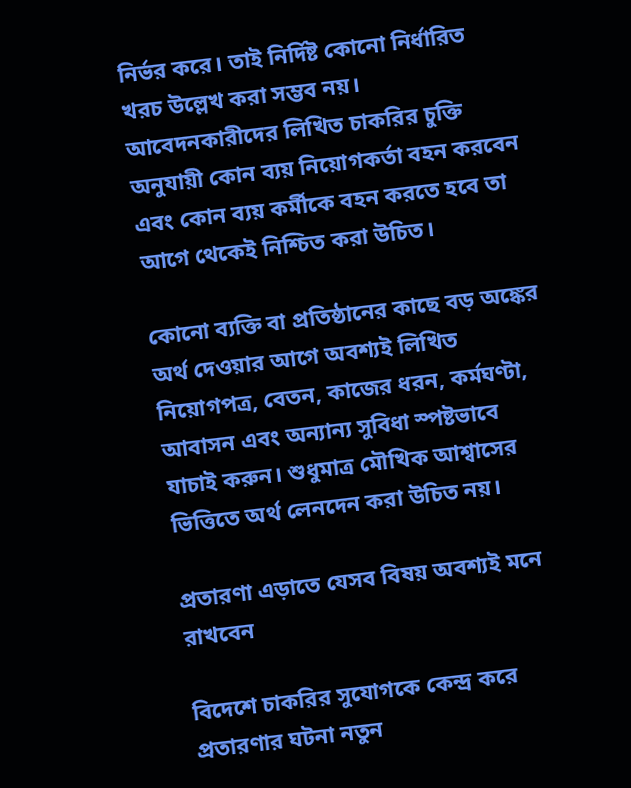নির্ভর করে। তাই নির্দিষ্ট কোনো নির্ধারিত খরচ উল্লেখ করা সম্ভব নয়। আবেদনকারীদের লিখিত চাকরির চুক্তি অনুযায়ী কোন ব্যয় নিয়োগকর্তা বহন করবেন এবং কোন ব্যয় কর্মীকে বহন করতে হবে তা আগে থেকেই নিশ্চিত করা উচিত।

কোনো ব্যক্তি বা প্রতিষ্ঠানের কাছে বড় অঙ্কের অর্থ দেওয়ার আগে অবশ্যই লিখিত নিয়োগপত্র, বেতন, কাজের ধরন, কর্মঘণ্টা, আবাসন এবং অন্যান্য সুবিধা স্পষ্টভাবে যাচাই করুন। শুধুমাত্র মৌখিক আশ্বাসের ভিত্তিতে অর্থ লেনদেন করা উচিত নয়।

প্রতারণা এড়াতে যেসব বিষয় অবশ্যই মনে রাখবেন

বিদেশে চাকরির সুযোগকে কেন্দ্র করে প্রতারণার ঘটনা নতুন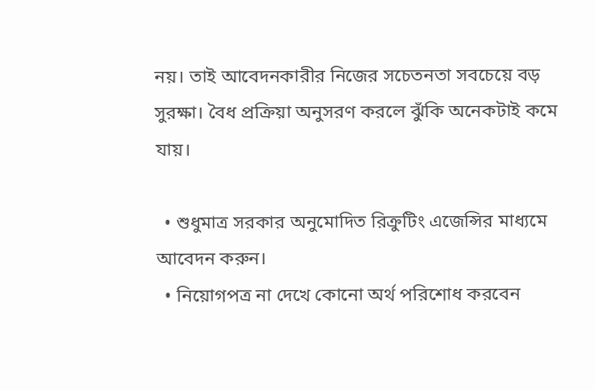নয়। তাই আবেদনকারীর নিজের সচেতনতা সবচেয়ে বড় সুরক্ষা। বৈধ প্রক্রিয়া অনুসরণ করলে ঝুঁকি অনেকটাই কমে যায়।

  • শুধুমাত্র সরকার অনুমোদিত রিক্রুটিং এজেন্সির মাধ্যমে আবেদন করুন।
  • নিয়োগপত্র না দেখে কোনো অর্থ পরিশোধ করবেন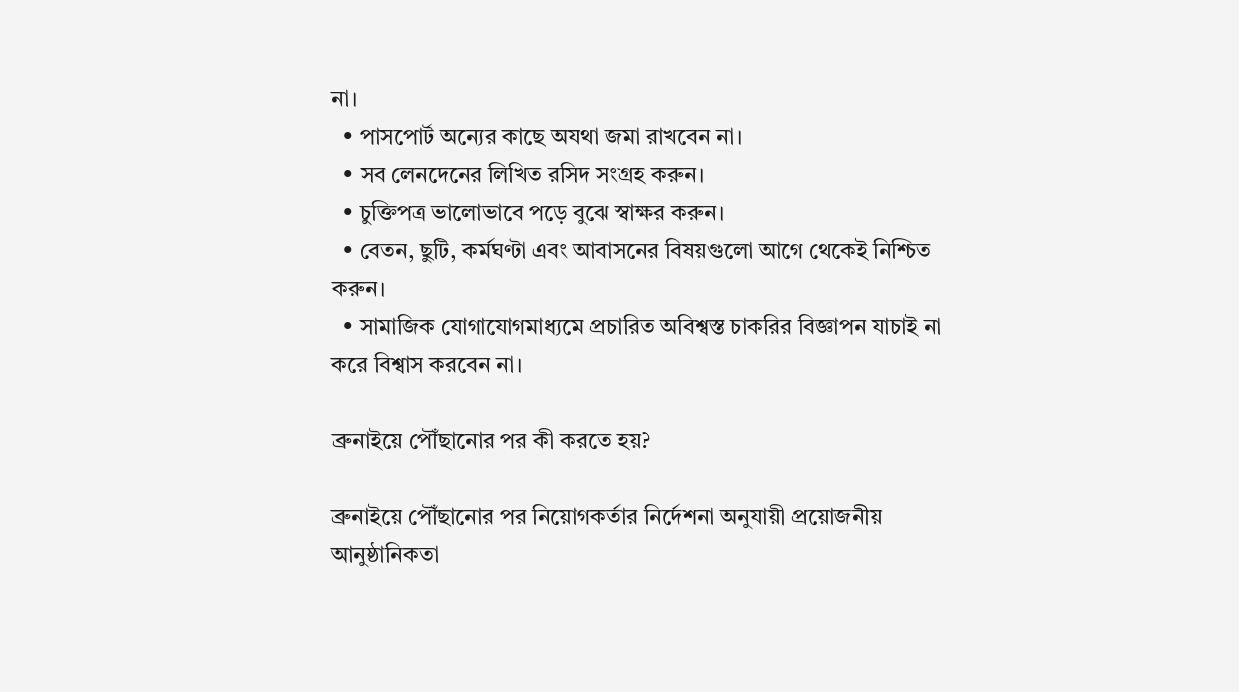না।
  • পাসপোর্ট অন্যের কাছে অযথা জমা রাখবেন না।
  • সব লেনদেনের লিখিত রসিদ সংগ্রহ করুন।
  • চুক্তিপত্র ভালোভাবে পড়ে বুঝে স্বাক্ষর করুন।
  • বেতন, ছুটি, কর্মঘণ্টা এবং আবাসনের বিষয়গুলো আগে থেকেই নিশ্চিত করুন।
  • সামাজিক যোগাযোগমাধ্যমে প্রচারিত অবিশ্বস্ত চাকরির বিজ্ঞাপন যাচাই না করে বিশ্বাস করবেন না।

ব্রুনাইয়ে পৌঁছানোর পর কী করতে হয়?

ব্রুনাইয়ে পৌঁছানোর পর নিয়োগকর্তার নির্দেশনা অনুযায়ী প্রয়োজনীয় আনুষ্ঠানিকতা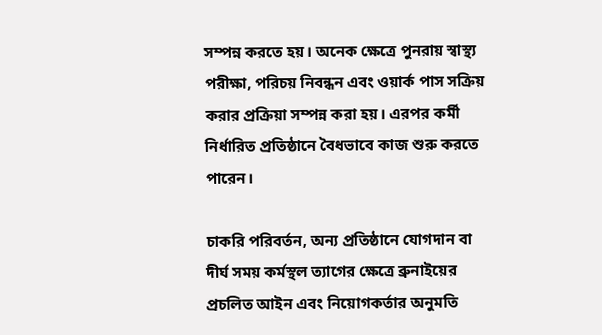সম্পন্ন করতে হয়। অনেক ক্ষেত্রে পুনরায় স্বাস্থ্য পরীক্ষা, পরিচয় নিবন্ধন এবং ওয়ার্ক পাস সক্রিয় করার প্রক্রিয়া সম্পন্ন করা হয়। এরপর কর্মী নির্ধারিত প্রতিষ্ঠানে বৈধভাবে কাজ শুরু করতে পারেন।

চাকরি পরিবর্তন, অন্য প্রতিষ্ঠানে যোগদান বা দীর্ঘ সময় কর্মস্থল ত্যাগের ক্ষেত্রে ব্রুনাইয়ের প্রচলিত আইন এবং নিয়োগকর্তার অনুমতি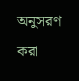অনুসরণ করা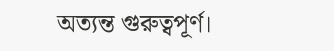অত্যন্ত গুরুত্বপূর্ণ।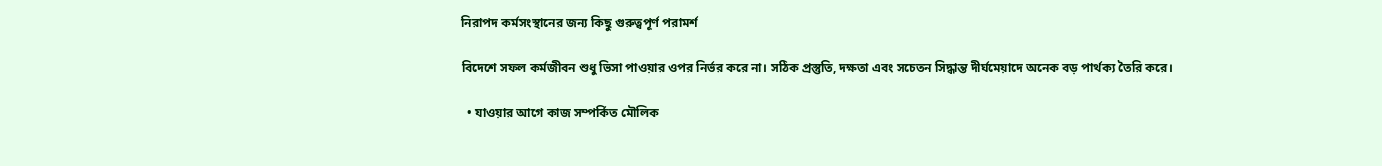নিরাপদ কর্মসংস্থানের জন্য কিছু গুরুত্বপূর্ণ পরামর্শ

বিদেশে সফল কর্মজীবন শুধু ভিসা পাওয়ার ওপর নির্ভর করে না। সঠিক প্রস্তুতি, দক্ষতা এবং সচেতন সিদ্ধান্ত দীর্ঘমেয়াদে অনেক বড় পার্থক্য তৈরি করে।

  • যাওয়ার আগে কাজ সম্পর্কিত মৌলিক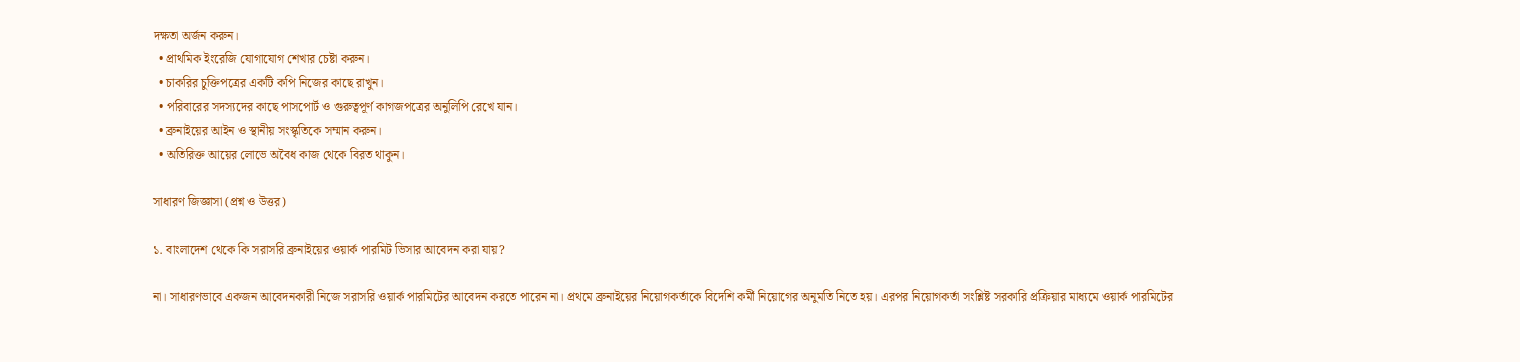দক্ষতা অর্জন করুন।
  • প্রাথমিক ইংরেজি যোগাযোগ শেখার চেষ্টা করুন।
  • চাকরির চুক্তিপত্রের একটি কপি নিজের কাছে রাখুন।
  • পরিবারের সদস্যদের কাছে পাসপোর্ট ও গুরুত্বপূর্ণ কাগজপত্রের অনুলিপি রেখে যান।
  • ব্রুনাইয়ের আইন ও স্থানীয় সংস্কৃতিকে সম্মান করুন।
  • অতিরিক্ত আয়ের লোভে অবৈধ কাজ থেকে বিরত থাকুন।

সাধারণ জিজ্ঞাসা (প্রশ্ন ও উত্তর)

১. বাংলাদেশ থেকে কি সরাসরি ব্রুনাইয়ের ওয়ার্ক পারমিট ভিসার আবেদন করা যায়?

না। সাধারণভাবে একজন আবেদনকারী নিজে সরাসরি ওয়ার্ক পারমিটের আবেদন করতে পারেন না। প্রথমে ব্রুনাইয়ের নিয়োগকর্তাকে বিদেশি কর্মী নিয়োগের অনুমতি নিতে হয়। এরপর নিয়োগকর্তা সংশ্লিষ্ট সরকারি প্রক্রিয়ার মাধ্যমে ওয়ার্ক পারমিটের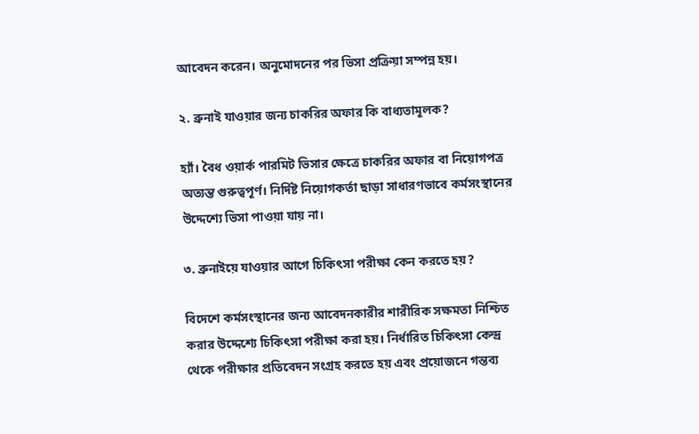আবেদন করেন। অনুমোদনের পর ভিসা প্রক্রিয়া সম্পন্ন হয়।

২. ব্রুনাই যাওয়ার জন্য চাকরির অফার কি বাধ্যতামূলক?

হ্যাঁ। বৈধ ওয়ার্ক পারমিট ভিসার ক্ষেত্রে চাকরির অফার বা নিয়োগপত্র অত্যন্ত গুরুত্বপূর্ণ। নির্দিষ্ট নিয়োগকর্তা ছাড়া সাধারণভাবে কর্মসংস্থানের উদ্দেশ্যে ভিসা পাওয়া যায় না।

৩. ব্রুনাইয়ে যাওয়ার আগে চিকিৎসা পরীক্ষা কেন করতে হয়?

বিদেশে কর্মসংস্থানের জন্য আবেদনকারীর শারীরিক সক্ষমতা নিশ্চিত করার উদ্দেশ্যে চিকিৎসা পরীক্ষা করা হয়। নির্ধারিত চিকিৎসা কেন্দ্র থেকে পরীক্ষার প্রতিবেদন সংগ্রহ করতে হয় এবং প্রয়োজনে গন্তব্য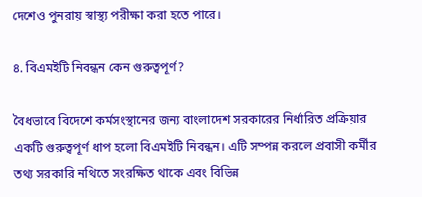দেশেও পুনরায় স্বাস্থ্য পরীক্ষা করা হতে পারে।

৪. বিএমইটি নিবন্ধন কেন গুরুত্বপূর্ণ?

বৈধভাবে বিদেশে কর্মসংস্থানের জন্য বাংলাদেশ সরকারের নির্ধারিত প্রক্রিয়ার একটি গুরুত্বপূর্ণ ধাপ হলো বিএমইটি নিবন্ধন। এটি সম্পন্ন করলে প্রবাসী কর্মীর তথ্য সরকারি নথিতে সংরক্ষিত থাকে এবং বিভিন্ন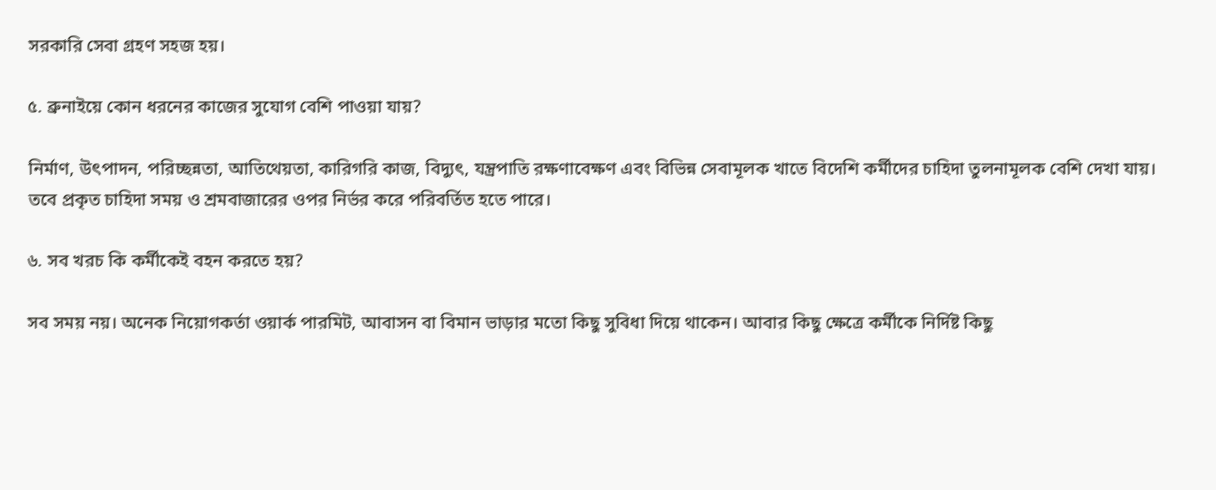সরকারি সেবা গ্রহণ সহজ হয়।

৫. ব্রুনাইয়ে কোন ধরনের কাজের সুযোগ বেশি পাওয়া যায়?

নির্মাণ, উৎপাদন, পরিচ্ছন্নতা, আতিথেয়তা, কারিগরি কাজ, বিদ্যুৎ, যন্ত্রপাতি রক্ষণাবেক্ষণ এবং বিভিন্ন সেবামূলক খাতে বিদেশি কর্মীদের চাহিদা তুলনামূলক বেশি দেখা যায়। তবে প্রকৃত চাহিদা সময় ও শ্রমবাজারের ওপর নির্ভর করে পরিবর্তিত হতে পারে।

৬. সব খরচ কি কর্মীকেই বহন করতে হয়?

সব সময় নয়। অনেক নিয়োগকর্তা ওয়ার্ক পারমিট, আবাসন বা বিমান ভাড়ার মতো কিছু সুবিধা দিয়ে থাকেন। আবার কিছু ক্ষেত্রে কর্মীকে নির্দিষ্ট কিছু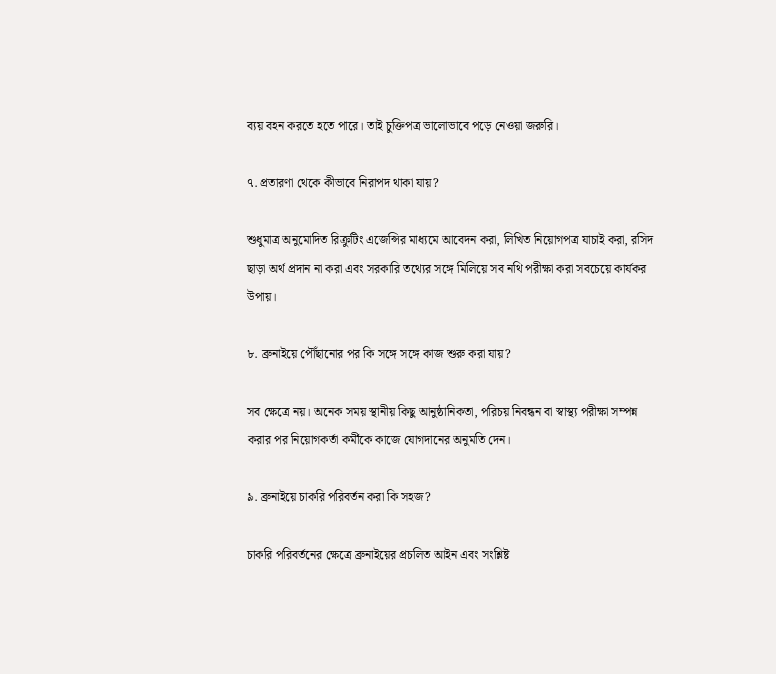ব্যয় বহন করতে হতে পারে। তাই চুক্তিপত্র ভালোভাবে পড়ে নেওয়া জরুরি।

৭. প্রতারণা থেকে কীভাবে নিরাপদ থাকা যায়?

শুধুমাত্র অনুমোদিত রিক্রুটিং এজেন্সির মাধ্যমে আবেদন করা, লিখিত নিয়োগপত্র যাচাই করা, রসিদ ছাড়া অর্থ প্রদান না করা এবং সরকারি তথ্যের সঙ্গে মিলিয়ে সব নথি পরীক্ষা করা সবচেয়ে কার্যকর উপায়।

৮. ব্রুনাইয়ে পৌঁছানোর পর কি সঙ্গে সঙ্গে কাজ শুরু করা যায়?

সব ক্ষেত্রে নয়। অনেক সময় স্থানীয় কিছু আনুষ্ঠানিকতা, পরিচয় নিবন্ধন বা স্বাস্থ্য পরীক্ষা সম্পন্ন করার পর নিয়োগকর্তা কর্মীকে কাজে যোগদানের অনুমতি দেন।

৯. ব্রুনাইয়ে চাকরি পরিবর্তন করা কি সহজ?

চাকরি পরিবর্তনের ক্ষেত্রে ব্রুনাইয়ের প্রচলিত আইন এবং সংশ্লিষ্ট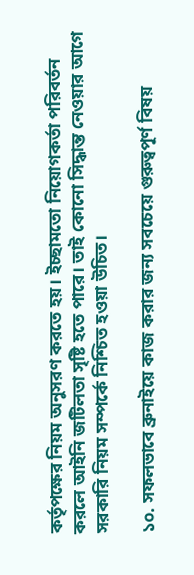কর্তৃপক্ষের নিয়ম অনুসরণ করতে হয়। ইচ্ছামতো নিয়োগকর্তা পরিবর্তন করলে আইনি জটিলতা সৃষ্টি হতে পারে। তাই কোনো সিদ্ধান্ত নেওয়ার আগে সরকারি নিয়ম সম্পর্কে নিশ্চিত হওয়া উচিত।

১০. সফলভাবে ব্রুনাইয়ে কাজ করার জন্য সবচেয়ে গুরুত্বপূর্ণ বিষয়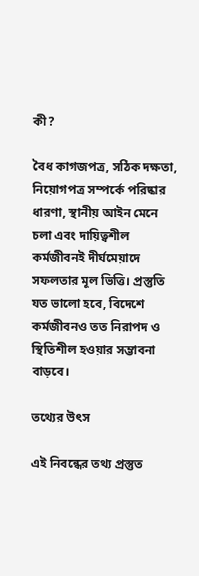কী?

বৈধ কাগজপত্র, সঠিক দক্ষতা, নিয়োগপত্র সম্পর্কে পরিষ্কার ধারণা, স্থানীয় আইন মেনে চলা এবং দায়িত্বশীল কর্মজীবনই দীর্ঘমেয়াদে সফলতার মূল ভিত্তি। প্রস্তুতি যত ভালো হবে, বিদেশে কর্মজীবনও তত নিরাপদ ও স্থিতিশীল হওয়ার সম্ভাবনা বাড়বে।

তথ্যের উৎস

এই নিবন্ধের তথ্য প্রস্তুত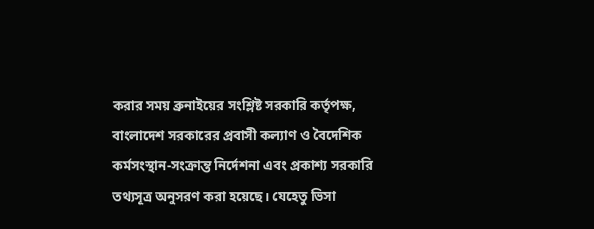করার সময় ব্রুনাইয়ের সংশ্লিষ্ট সরকারি কর্তৃপক্ষ, বাংলাদেশ সরকারের প্রবাসী কল্যাণ ও বৈদেশিক কর্মসংস্থান-সংক্রান্ত নির্দেশনা এবং প্রকাশ্য সরকারি তথ্যসূত্র অনুসরণ করা হয়েছে। যেহেতু ভিসা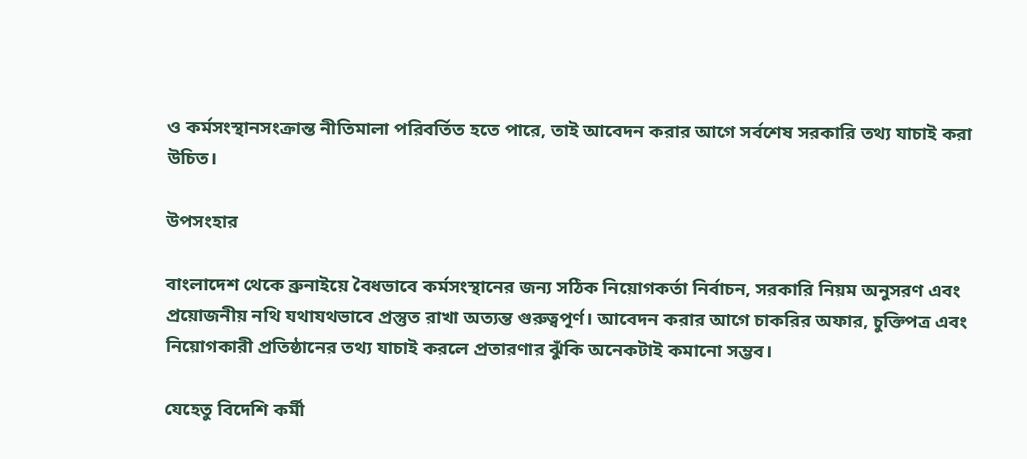ও কর্মসংস্থানসংক্রান্ত নীতিমালা পরিবর্তিত হতে পারে, তাই আবেদন করার আগে সর্বশেষ সরকারি তথ্য যাচাই করা উচিত।

উপসংহার

বাংলাদেশ থেকে ব্রুনাইয়ে বৈধভাবে কর্মসংস্থানের জন্য সঠিক নিয়োগকর্তা নির্বাচন, সরকারি নিয়ম অনুসরণ এবং প্রয়োজনীয় নথি যথাযথভাবে প্রস্তুত রাখা অত্যন্ত গুরুত্বপূর্ণ। আবেদন করার আগে চাকরির অফার, চুক্তিপত্র এবং নিয়োগকারী প্রতিষ্ঠানের তথ্য যাচাই করলে প্রতারণার ঝুঁকি অনেকটাই কমানো সম্ভব।

যেহেতু বিদেশি কর্মী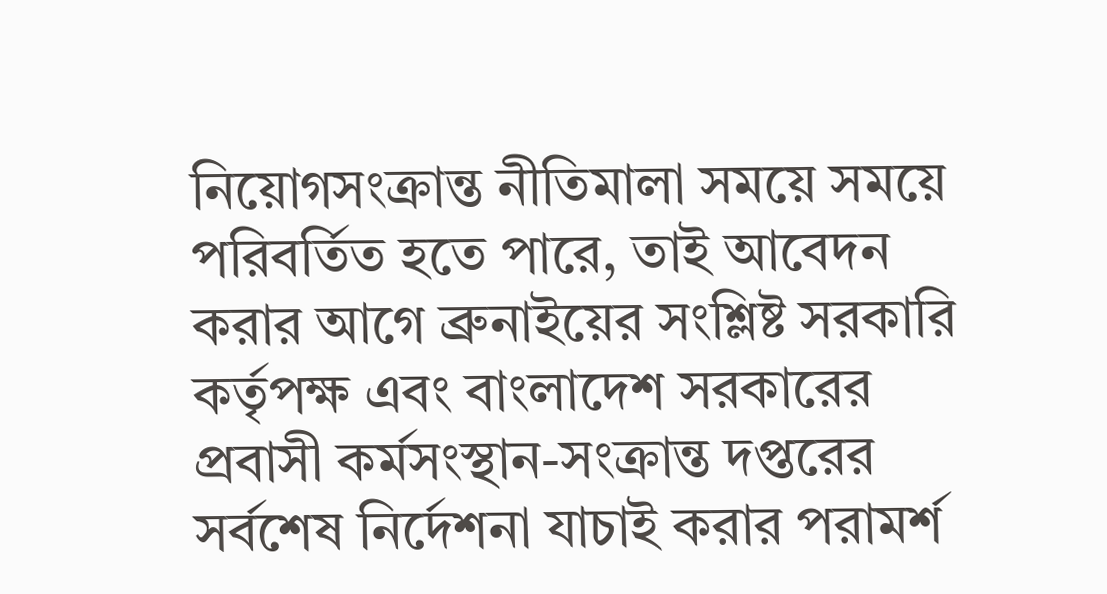নিয়োগসংক্রান্ত নীতিমালা সময়ে সময়ে পরিবর্তিত হতে পারে, তাই আবেদন করার আগে ব্রুনাইয়ের সংশ্লিষ্ট সরকারি কর্তৃপক্ষ এবং বাংলাদেশ সরকারের প্রবাসী কর্মসংস্থান-সংক্রান্ত দপ্তরের সর্বশেষ নির্দেশনা যাচাই করার পরামর্শ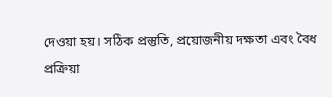দেওয়া হয়। সঠিক প্রস্তুতি, প্রয়োজনীয় দক্ষতা এবং বৈধ প্রক্রিয়া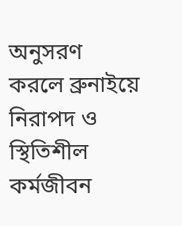অনুসরণ করলে ব্রুনাইয়ে নিরাপদ ও স্থিতিশীল কর্মজীবন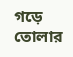গড়ে তোলার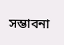সম্ভাবনা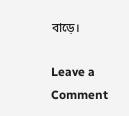বাড়ে।

Leave a Comment